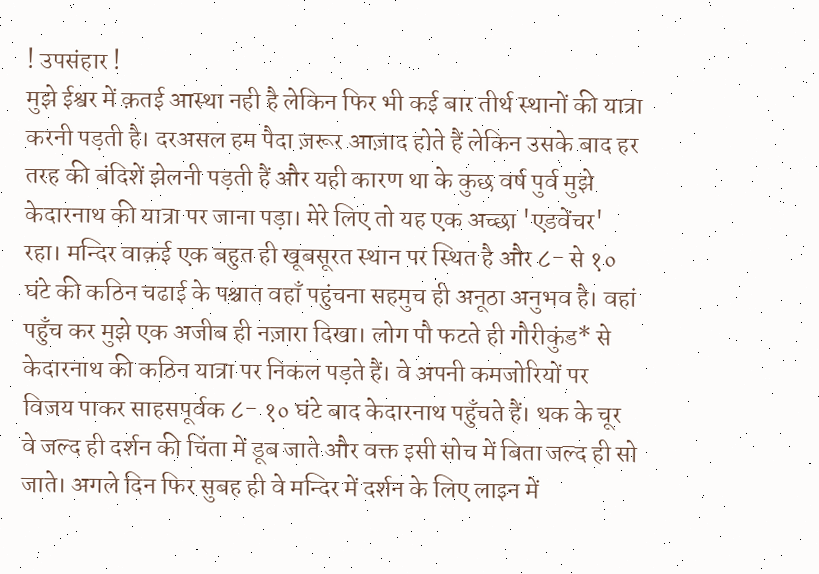! उपसंहार !
मुझे ईश्वर में क़तई आस्था नही है लेकिन फिर भी कई बार तीर्थ स्थानों की यात्रा करनी पड़ती है। दरअसल हम पैदा ज़रूर आज़ाद होते हैं लेकिन उसके बाद हर तरह की बंदिशें झेलनी पड़ती हैं और यही कारण था के कुछ वर्ष पुर्व मुझे केदारनाथ की यात्रा पर जाना पड़ा। मेरे लिए तो यह एक अच्छा 'एडवेंचर' रहा। मन्दिर वाक़ई एक बहुत ही खूबसूरत स्थान पर स्थित है और ८- से १० घंटे की कठिन चढाई के पश्चात वहाँ पहुंचना सहमुच ही अनूठा अनुभव है। वहां पहुँच कर मुझे एक अजीब ही नज़ारा दिखा। लोग पौ फटते ही गौरीकुंड* से केदारनाथ की कठिन यात्रा पर निकल पड़ते हैं। वे अपनी कमजोरियों पर विजय पाकर साहसपूर्वक ८- १० घंटे बाद केदारनाथ पहुँचते हैं। थक के चूर वे जल्द ही दर्शन की चिंता में डूब जाते और वक्त इसी सोच में बिता जल्द ही सो जाते। अगले दिन फिर सुबह ही वे मन्दिर में दर्शन के लिए लाइन में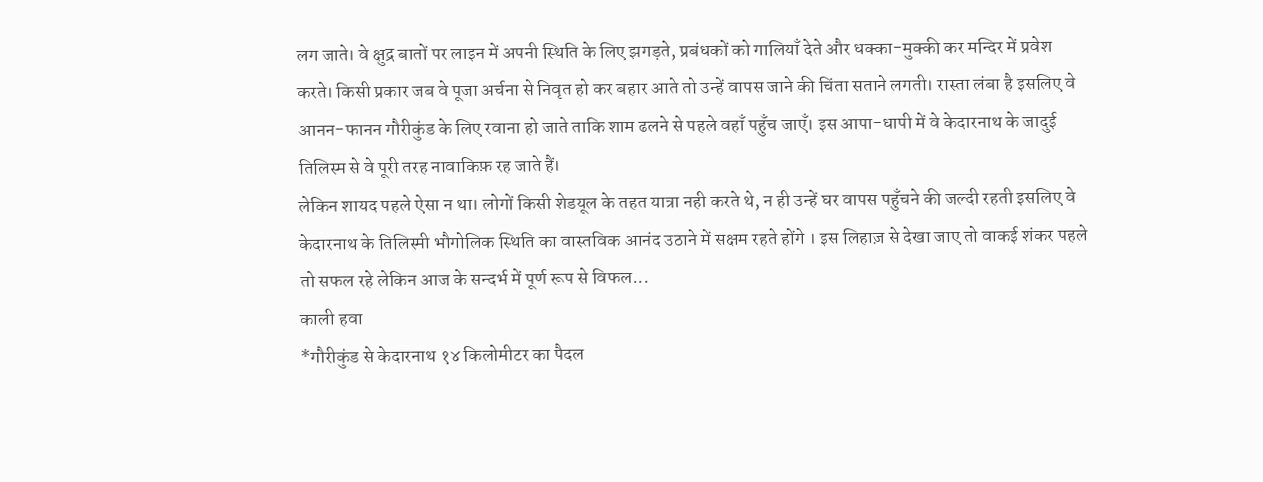लग जाते। वे क्षुद्र बातों पर लाइन में अपनी स्थिति के लिए झगड़ते, प्रबंधकों को गालियाँ देते और धक्का-मुक्की कर मन्दिर में प्रवेश करते। किसी प्रकार जब वे पूजा अर्चना से निवृत हो कर बहार आते तो उन्हें वापस जाने की चिंता सताने लगती। रास्ता लंबा है इसलिए वे आनन-फानन गौरीकुंड के लिए रवाना हो जाते ताकि शाम ढलने से पहले वहाँ पहुँच जाएँ। इस आपा-धापी में वे केदारनाथ के जादुई तिलिस्म से वे पूरी तरह नावाकिफ़ रह जाते हैं।
लेकिन शायद पहले ऐसा न था। लोगों किसी शेडयूल के तहत यात्रा नही करते थे, न ही उन्हें घर वापस पहुँचने की जल्दी रहती इसलिए वे केदारनाथ के तिलिस्मी भौगोलिक स्थिति का वास्तविक आनंद उठाने में सक्षम रहते होंगे । इस लिहाज़ से देखा जाए तो वाकई शंकर पहले तो सफल रहे लेकिन आज के सन्दर्भ में पूर्ण रूप से विफल...
काली हवा
*गौरीकुंड से केदारनाथ १४ किलोमीटर का पैदल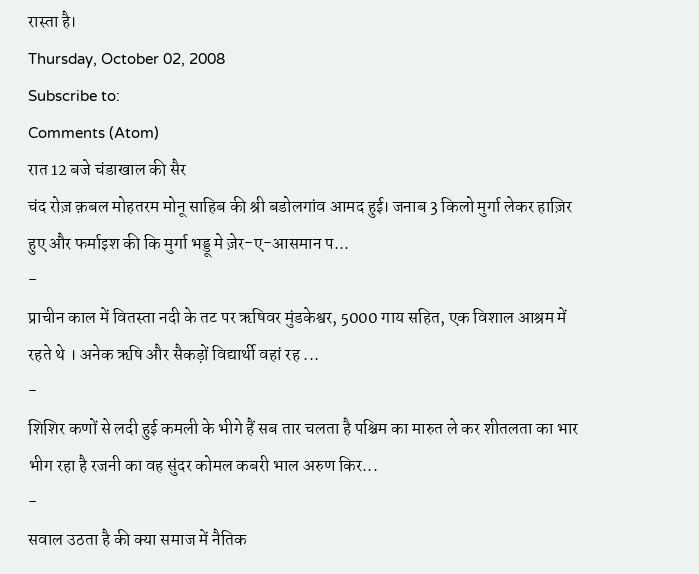रास्ता है।
Thursday, October 02, 2008
Subscribe to:
Comments (Atom)
रात 12 बजे चंडाखाल की सैर
चंद रोज़ क़बल मोहतरम मोनू साहिब की श्री बडोलगांव आमद हुई। जनाब 3 किलो मुर्गा लेकर हाज़िर हुए और फर्माइश की कि मुर्गा भड्डू मे ज़ेर-ए-आसमान प...
-
प्राचीन काल में वितस्ता नदी के तट पर ऋषिवर मुंडकेश्वर, 5000 गाय सहित, एक विशाल आश्रम में रहते थे । अनेक ऋषि और सैकड़ों विद्यार्थी वहां रह ...
-
शिशिर कणों से लदी हुई कमली के भीगे हैं सब तार चलता है पश्चिम का मारुत ले कर शीतलता का भार भीग रहा है रजनी का वह सुंदर कोमल कबरी भाल अरुण किर...
-
सवाल उठता है की क्या समाज में नैतिक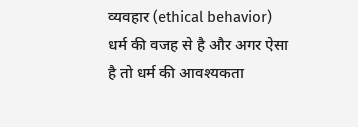व्यवहार (ethical behavior) धर्म की वजह से है और अगर ऐसा है तो धर्म की आवश्यकता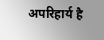अपरिहार्य है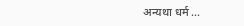अन्यथा धर्म ...